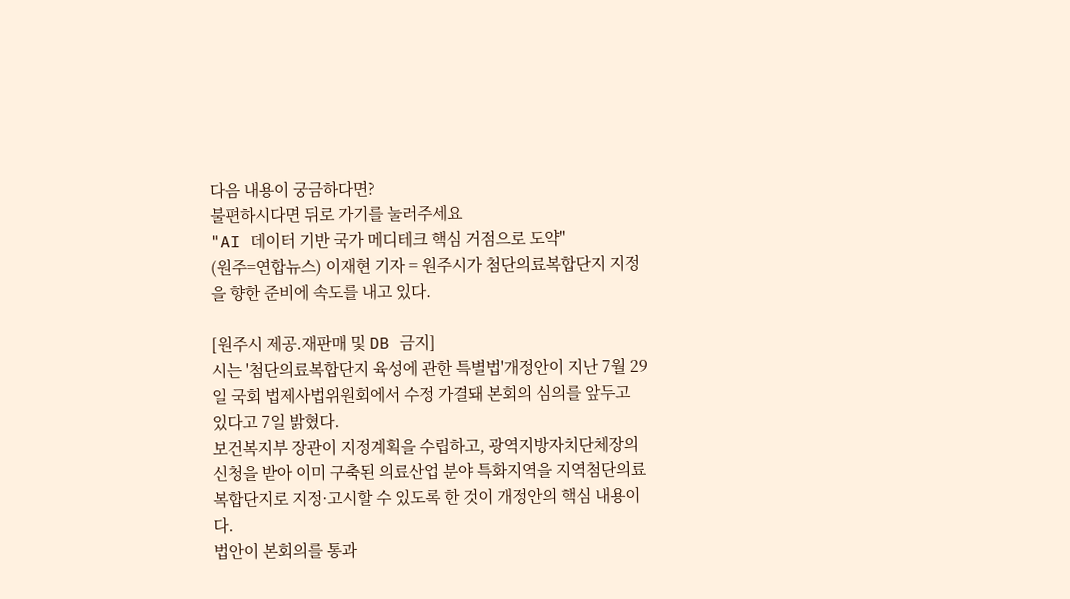다음 내용이 궁금하다면?
불편하시다면 뒤로 가기를 눌러주세요
"AI 데이터 기반 국가 메디테크 핵심 거점으로 도약"
(원주=연합뉴스) 이재현 기자 = 원주시가 첨단의료복합단지 지정을 향한 준비에 속도를 내고 있다.

[원주시 제공.재판매 및 DB 금지]
시는 '첨단의료복합단지 육성에 관한 특별법'개정안이 지난 7월 29일 국회 법제사법위원회에서 수정 가결돼 본회의 심의를 앞두고 있다고 7일 밝혔다.
보건복지부 장관이 지정계획을 수립하고, 광역지방자치단체장의 신청을 받아 이미 구축된 의료산업 분야 특화지역을 지역첨단의료복합단지로 지정·고시할 수 있도록 한 것이 개정안의 핵심 내용이다.
법안이 본회의를 통과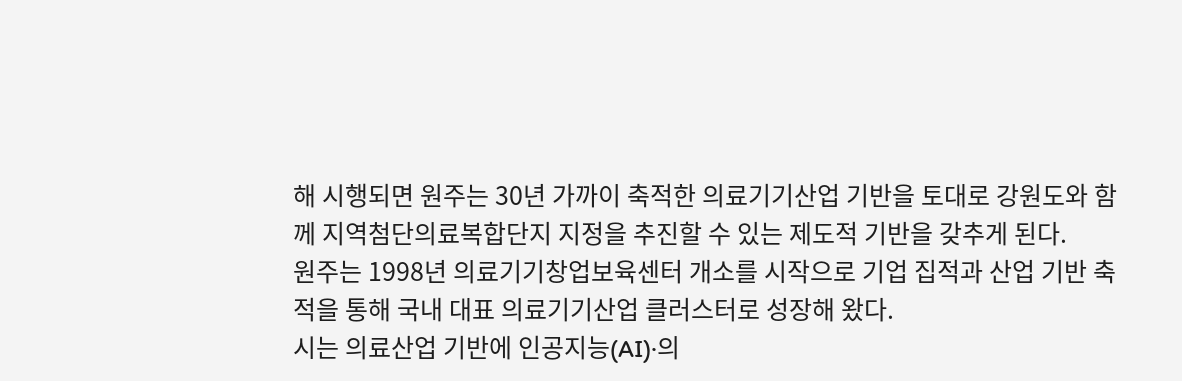해 시행되면 원주는 30년 가까이 축적한 의료기기산업 기반을 토대로 강원도와 함께 지역첨단의료복합단지 지정을 추진할 수 있는 제도적 기반을 갖추게 된다.
원주는 1998년 의료기기창업보육센터 개소를 시작으로 기업 집적과 산업 기반 축적을 통해 국내 대표 의료기기산업 클러스터로 성장해 왔다.
시는 의료산업 기반에 인공지능(AI)·의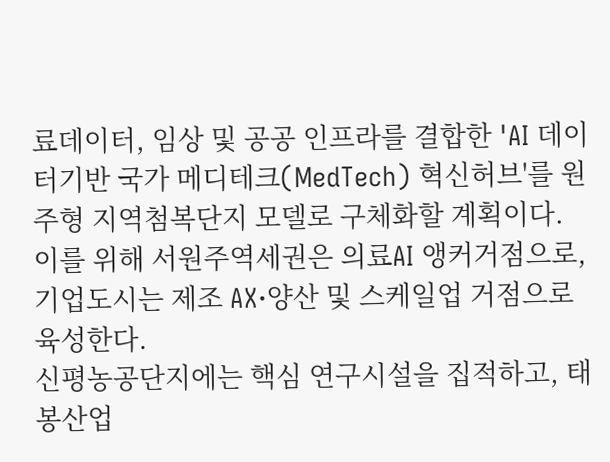료데이터, 임상 및 공공 인프라를 결합한 'AI 데이터기반 국가 메디테크(MedTech) 혁신허브'를 원주형 지역첨복단지 모델로 구체화할 계획이다.
이를 위해 서원주역세권은 의료AI 앵커거점으로, 기업도시는 제조 AX·양산 및 스케일업 거점으로 육성한다.
신평농공단지에는 핵심 연구시설을 집적하고, 태봉산업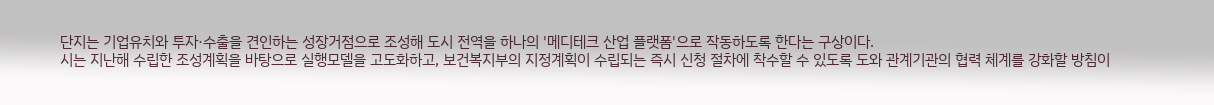단지는 기업유치와 투자·수출을 견인하는 성장거점으로 조성해 도시 전역을 하나의 '메디테크 산업 플랫폼'으로 작동하도록 한다는 구상이다.
시는 지난해 수립한 조성계획을 바탕으로 실행모델을 고도화하고, 보건복지부의 지정계획이 수립되는 즉시 신청 절차에 착수할 수 있도록 도와 관계기관의 협력 체계를 강화할 방침이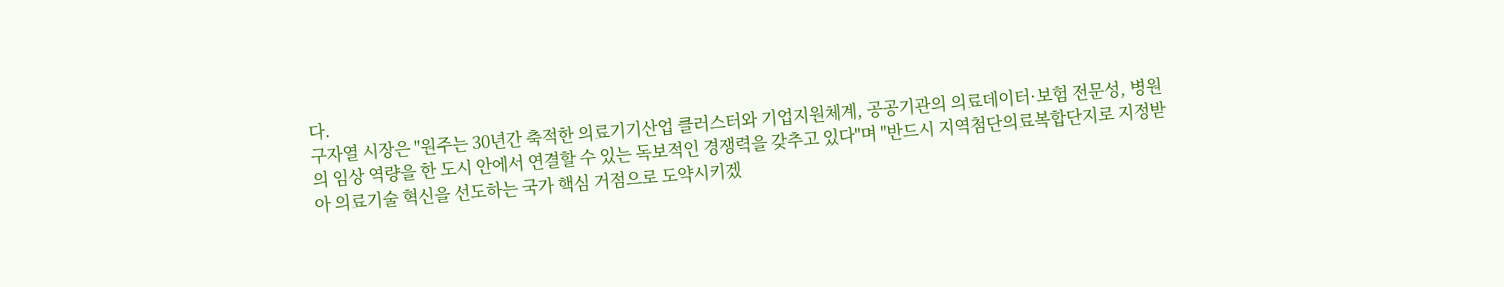다.
구자열 시장은 "원주는 30년간 축적한 의료기기산업 클러스터와 기업지원체계, 공공기관의 의료데이터·보험 전문성, 병원의 임상 역량을 한 도시 안에서 연결할 수 있는 독보적인 경쟁력을 갖추고 있다"며 "반드시 지역첨단의료복합단지로 지정받아 의료기술 혁신을 선도하는 국가 핵심 거점으로 도약시키겠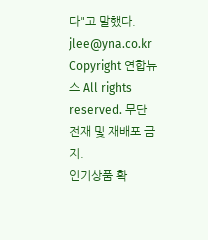다"고 말했다.
jlee@yna.co.kr
Copyright 연합뉴스 All rights reserved. 무단 전재 및 재배포 금지.
인기상품 확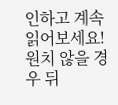인하고 계속 읽어보세요!
원치 않을 경우 뒤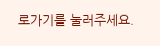로가기를 눌러주세요.